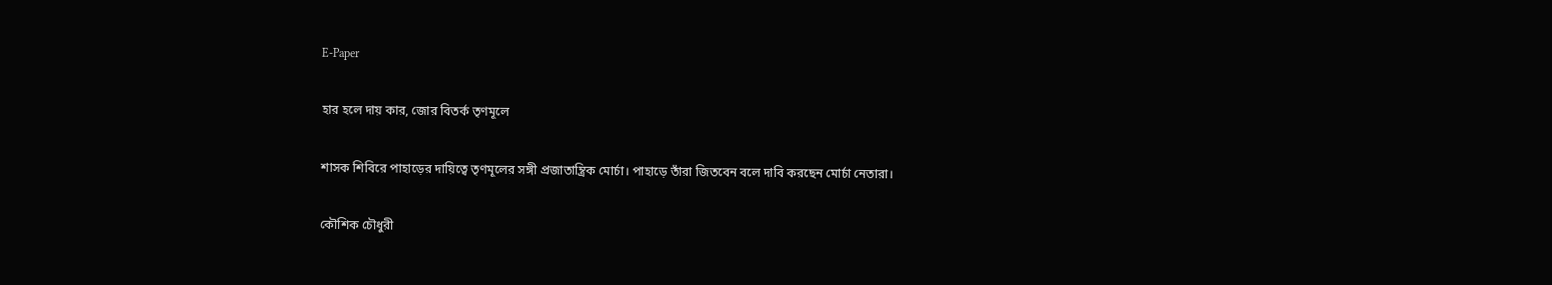E-Paper

হার হলে দায় কার, জোর বিতর্ক তৃণমূলে

শাসক শিবিরে পাহাড়ের দায়িত্বে তৃণমূলের সঙ্গী প্রজাতান্ত্রিক মোর্চা। পাহাড়ে তাঁরা জিতবেন বলে দাবি করছেন মোর্চা নেতারা।

কৌশিক চৌধুরী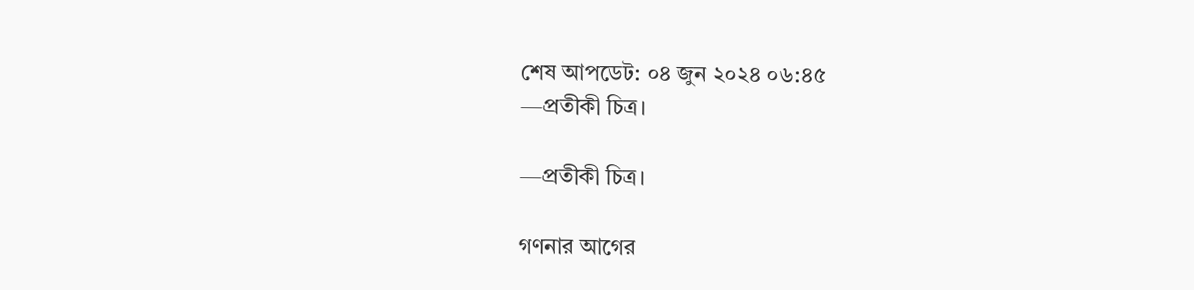শেষ আপডেট: ০৪ জুন ২০২৪ ০৬:৪৫
—প্রতীকী চিত্র।

—প্রতীকী চিত্র।

গণনার আগের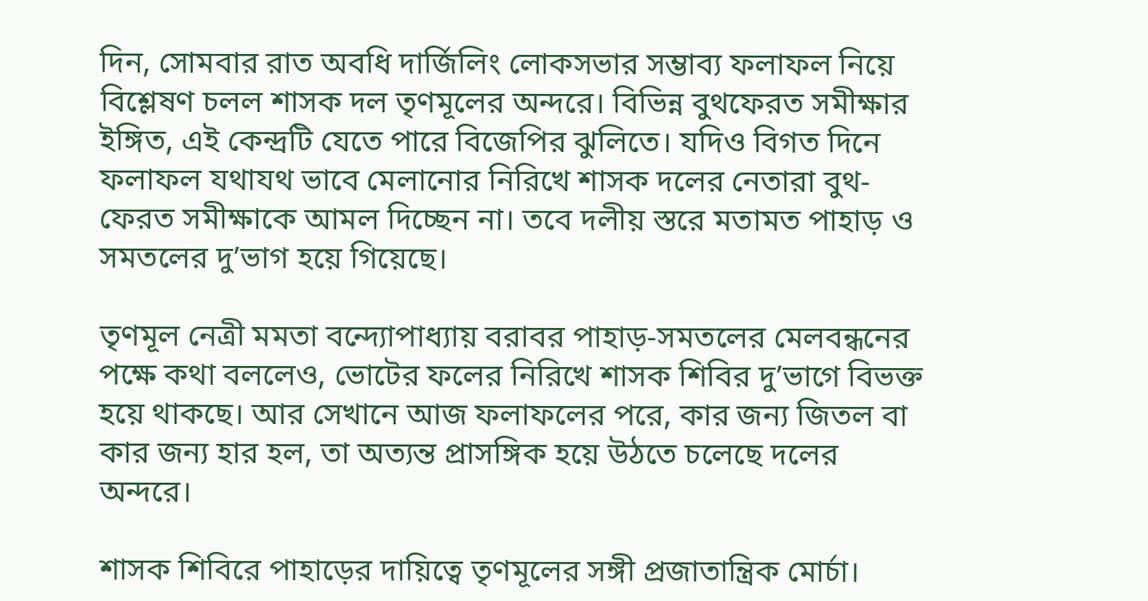দিন, সোমবার রাত অবধি দার্জিলিং লোকসভার সম্ভাব্য ফলাফল নিয়ে বিশ্লেষণ চলল শাসক দল তৃণমূলের অন্দরে। বিভিন্ন বুথফেরত সমীক্ষার ইঙ্গিত, এই কেন্দ্রটি যেতে পারে বিজেপির ঝুলিতে। যদিও বিগত দিনে ফলাফল যথাযথ ভাবে মেলানোর নিরিখে শাসক দলের নেতারা বুথ-ফেরত সমীক্ষাকে আমল দিচ্ছেন না। তবে দলীয় স্তরে মতামত পাহাড় ও সমতলের দু’ভাগ হয়ে গিয়েছে।

তৃণমূল নেত্রী মমতা বন্দ্যোপাধ্যায় বরাবর পাহাড়-সমতলের মেলবন্ধনের পক্ষে কথা বললেও, ভোটের ফলের নিরিখে শাসক শিবির দু’ভাগে বিভক্ত হয়ে থাকছে। আর সেখানে আজ ফলাফলের পরে, কার জন্য জিতল বা কার জন্য হার হল, তা অত্যন্ত প্রাসঙ্গিক হয়ে উঠতে চলেছে দলের অন্দরে।

শাসক শিবিরে পাহাড়ের দায়িত্বে তৃণমূলের সঙ্গী প্রজাতান্ত্রিক মোর্চা।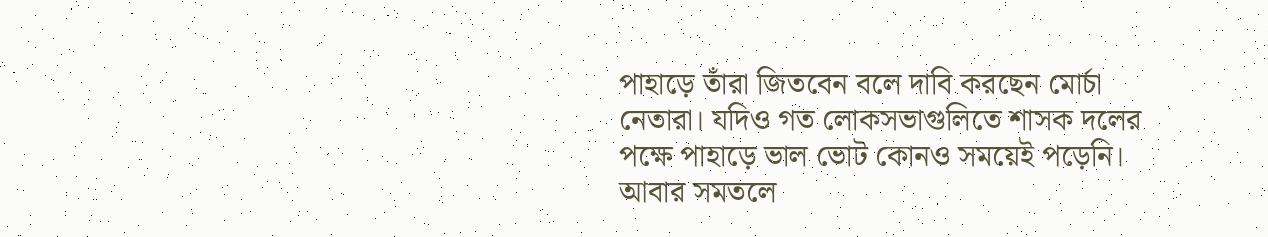পাহাড়ে তাঁরা জিতবেন বলে দাবি করছেন মোর্চা নেতারা। যদিও গত লোকসভাগুলিতে শাসক দলের পক্ষে পাহাড়ে ভাল ভোট কোনও সময়েই পড়েনি। আবার সমতলে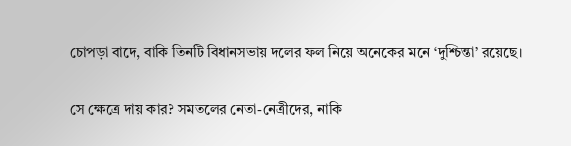চোপড়া বাদে, বাকি তিনটি বিধানসভায় দলের ফল নিয়ে অনেকের মনে ‘দুশ্চিন্তা’ রয়েছে।

সে ক্ষেত্রে দায় কার? সমতলের নেতা-নেত্রীদের, নাকি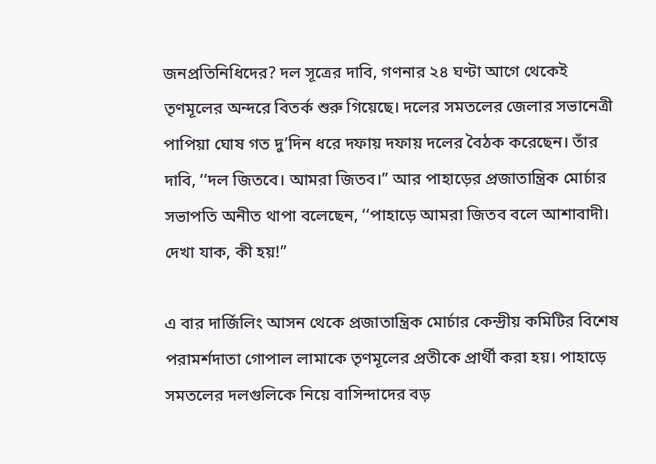জনপ্রতিনিধিদের? দল সূত্রের দাবি, গণনার ২৪ ঘণ্টা আগে থেকেই তৃণমূলের অন্দরে বিতর্ক শুরু গিয়েছে। দলের সমতলের জেলার সভানেত্রী পাপিয়া ঘোষ গত দু’দিন ধরে দফায় দফায় দলের বৈঠক করেছেন। তাঁর দাবি, ‘‘দল জিতবে। আমরা জিতব।’’ আর পাহাড়ের প্রজাতান্ত্রিক মোর্চার সভাপতি অনীত থাপা বলেছেন, ‘‘পাহাড়ে আমরা জিতব বলে আশাবাদী। দেখা যাক, কী হয়!’’

এ বার দার্জিলিং আসন থেকে প্রজাতান্ত্রিক মোর্চার কেন্দ্রীয় কমিটির বিশেষ পরামর্শদাতা গোপাল লামাকে তৃণমূলের প্রতীকে প্রার্থী করা হয়। পাহাড়ে সমতলের দলগুলিকে নিয়ে বাসিন্দাদের বড়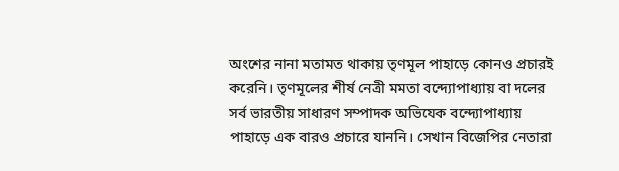অংশের নানা মতামত থাকায় তৃণমূল পাহাড়ে কোনও প্রচারই করেনি। তৃণমূলের শীর্ষ নেত্রী মমতা বন্দ্যোপাধ্যায় বা দলের সর্ব ভারতীয় সাধারণ সম্পাদক অভিযেক বন্দ্যোপাধ্যায় পাহাড়ে এক বারও প্রচারে যাননি। সেখান বিজেপির নেতারা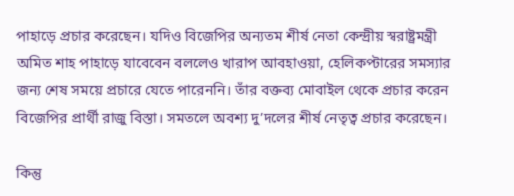পাহাড়ে প্রচার করেছেন। যদিও বিজেপির অন্যতম শীর্ষ নেতা কেন্দ্রীয় স্বরাষ্ট্রমন্ত্রী অমিত শাহ পাহাড়ে যাবেবেন বললেও খারাপ আবহাওয়া, হেলিকপ্টারের সমস্যার জন্য শেষ সময়ে প্রচারে যেতে পারেননি। তাঁর বক্তব্য মোবাইল থেকে প্রচার করেন বিজেপির প্রার্থী রাজু বিস্তা। সমতলে অবশ্য দু’দলের শীর্ষ নেতৃত্ব প্রচার করেছেন।

কিন্তু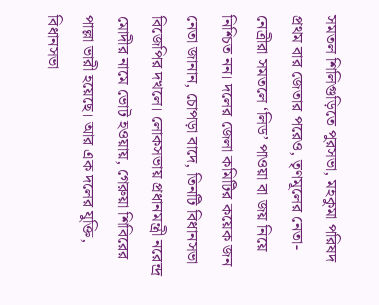সমতল শিলিগুড়িতে পুরসভা, মহকুমা পরিষদ প্রথম বার জেতার পরেও, তৃণমূলের নেতা-নেত্রীরা সমতলে ‘লিড’ পাওয়া বা জয় নিয়ে নিশ্চিত নন। দলের জেলা কমিটির কয়েক জন নেতা জানান, চোপড়া বাদে, তিনটি বিধানসভা বিজেপির দখলে। লোকসভায় প্রধানমন্ত্রী নরেন্দ্র মোদীর নামে ভোট হওয়ায়, গেরুয়া শিবিরের পাল্লা ভারী হয়েছে। আর এক দলের যুক্তি, বিধানসভা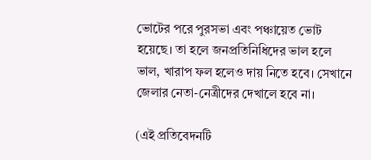ভোটের পরে পুরসভা এবং পঞ্চায়েত ভোট হয়েছে। তা হলে জনপ্রতিনিধিদের ভাল হলে ভাল, খারাপ ফল হলেও দায় নিতে হবে। সেখানে জেলার নেতা-নেত্রীদের দেখালে হবে না।

(এই প্রতিবেদনটি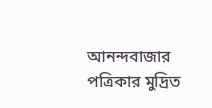আনন্দবাজার পত্রিকার মুদ্রিত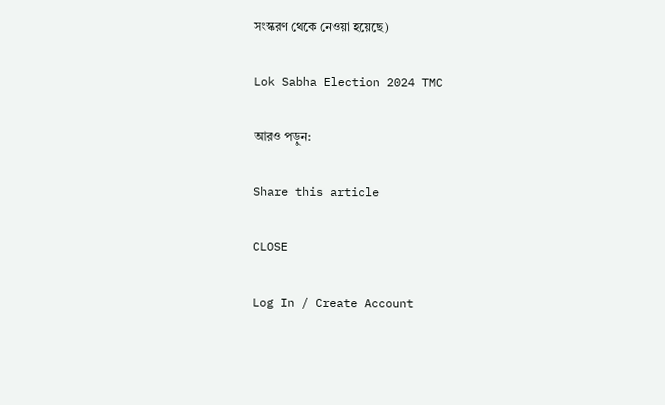সংস্করণ থেকে নেওয়া হয়েছে)

Lok Sabha Election 2024 TMC

আরও পড়ুন:

Share this article

CLOSE

Log In / Create Account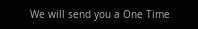We will send you a One Time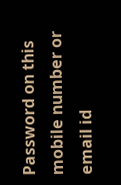Password on this mobile number or email id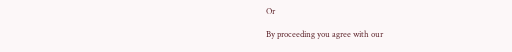Or

By proceeding you agree with our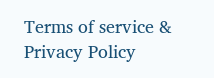Terms of service & Privacy Policy